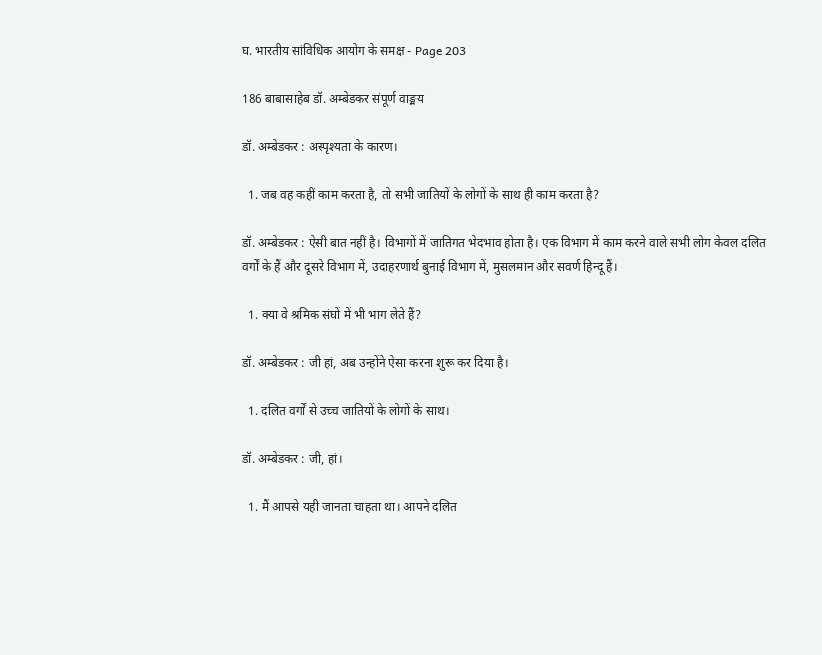घ. भारतीय सांविधिक आयोग के समक्ष - Page 203

186 बाबासाहेब डॉ. अम्बेडकर संपूर्ण वाङ्मय

डॉ. अम्बेडकर : अस्पृश्यता के कारण।

  1. जब वह कहीं काम करता है, तो सभी जातियों के लोगों के साथ ही काम करता है?

डॉ. अम्बेडकर : ऐसी बात नहीं है। विभागों में जातिगत भेदभाव होता है। एक विभाग में काम करने वाले सभी लोग केवल दलित वर्गों के हैं और दूसरे विभाग में, उदाहरणार्थ बुनाई विभाग में, मुसलमान और सवर्ण हिन्दू हैं।

  1. क्या वे श्रमिक संघों में भी भाग लेते हैं?

डॉ. अम्बेडकर : जी हां, अब उन्होंने ऐसा करना शुरू कर दिया है।

  1. दलित वर्गों से उच्च जातियों के लोगों के साथ।

डॉ. अम्बेडकर : जी, हां।

  1. मैं आपसे यही जानता चाहता था। आपने दलित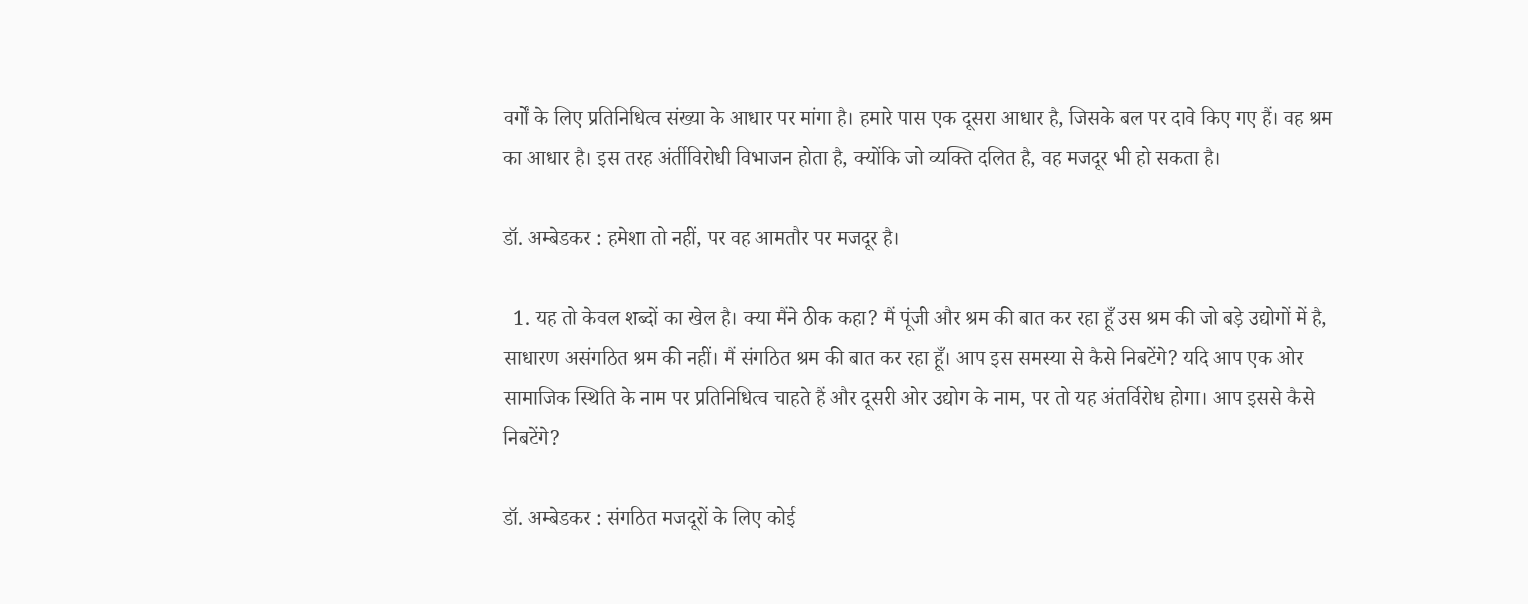वर्गों के लिए प्रतिनिधित्व संख्या के आधार पर मांगा है। हमारे पास एक दूसरा आधार है, जिसके बल पर दावे किए गए हैं। वह श्रम का आधार है। इस तरह अंर्तीविरोधी विभाजन होता है, क्योंकि जो व्यक्ति दलित है, वह मजदूर भी हो सकता है।

डॉ. अम्बेडकर : हमेशा तो नहीं, पर वह आमतौर पर मजदूर है।

  1. यह तो केवल शब्दों का खेल है। क्या मैंने ठीक कहा? मैं पूंजी और श्रम की बात कर रहा हूँ उस श्रम की जो बड़े उद्योगों में है, साधारण असंगठित श्रम की नहीं। मैं संगठित श्रम की बात कर रहा हूँ। आप इस समस्या से कैसे निबटेंगे? यदि आप एक ओर सामाजिक स्थिति के नाम पर प्रतिनिधित्व चाहते हैं और दूसरी ओर उद्योग के नाम, पर तो यह अंतर्विरोध होगा। आप इससे कैसे निबटेंगे?

डॉ. अम्बेडकर : संगठित मजदूरों के लिए कोई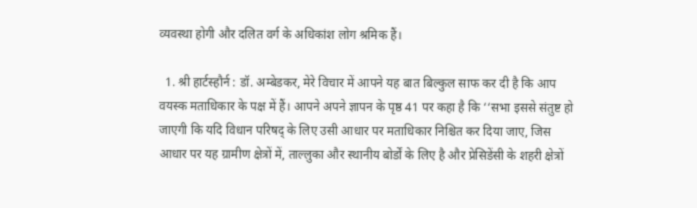व्यवस्था होगी और दलित वर्ग के अधिकांश लोग श्रमिक हैं।

  1. श्री हार्टस्हौर्न : डॉ. अम्बेडकर, मेरे विचार में आपने यह बात बिल्कुल साफ कर दी है कि आप वयस्क मताधिकार के पक्ष में हैं। आपने अपने ज्ञापन के पृष्ठ 41 पर कहा है कि ‘‘सभा इससे संतुष्ट हो जाएगी कि यदि विधान परिषद् के लिए उसी आधार पर मताधिकार निश्चित कर दिया जाए, जिस आधार पर यह ग्रामीण क्षेत्रों में, ताल्लुका और स्थानीय बोर्डों के लिए है और प्रेसिडेंसी के शहरी क्षेत्रों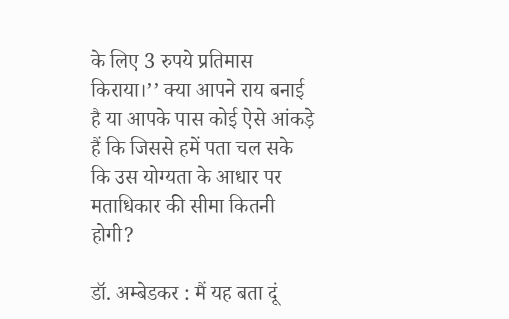के लिए 3 रुपये प्रतिमास किराया।’’ क्या आपने राय बनाई है या आपके पास कोई ऐसे आंकड़े हैं कि जिससे हमें पता चल सके कि उस योग्यता के आधार पर मताधिकार की सीमा कितनी होगी?

डॉ. अम्बेडकर : मैं यह बता दूं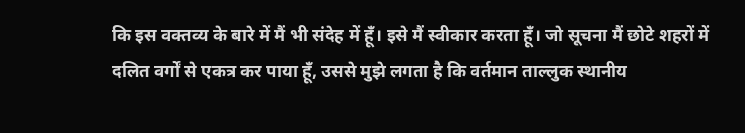कि इस वक्तव्य के बारे में मैं भी संदेह में हूँ। इसे मैं स्वीकार करता हूँ। जो सूचना मैं छोटे शहरों में दलित वर्गों से एकत्र कर पाया हूँ, उससे मुझे लगता है कि वर्तमान ताल्लुक स्थानीय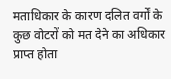मताधिकार के कारण दलित वर्गों के कुछ वोटरों को मत देने का अधिकार प्राप्त होता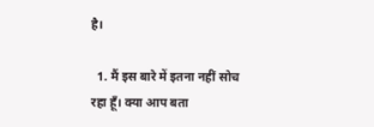है।

  1. मैं इस बारे में इतना नहीं सोच रहा हूँ। क्या आप बता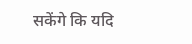सकेंगे कि यदि